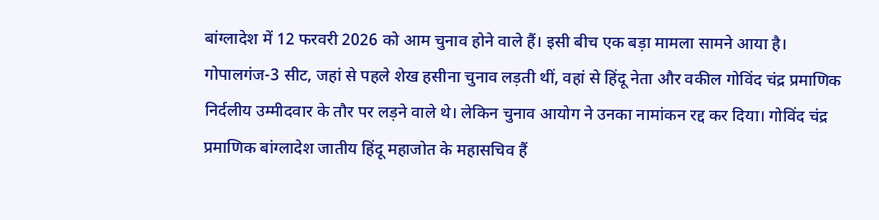बांग्लादेश में 12 फरवरी 2026 को आम चुनाव होने वाले हैं। इसी बीच एक बड़ा मामला सामने आया है। गोपालगंज-3 सीट, जहां से पहले शेख हसीना चुनाव लड़ती थीं, वहां से हिंदू नेता और वकील गोविंद चंद्र प्रमाणिक निर्दलीय उम्मीदवार के तौर पर लड़ने वाले थे। लेकिन चुनाव आयोग ने उनका नामांकन रद्द कर दिया। गोविंद चंद्र प्रमाणिक बांग्लादेश जातीय हिंदू महाजोत के महासचिव हैं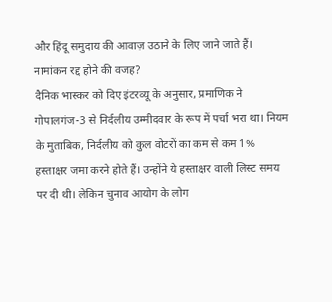और हिंदू समुदाय की आवाज़ उठाने के लिए जाने जाते हैं।
नामांकन रद्द होने की वजह?
दैनिक भास्कर को दिए इंटरव्यू के अनुसार, प्रमाणिक ने गोपालगंज-3 से निर्दलीय उम्मीदवार के रूप में पर्चा भरा था। नियम के मुताबिक, निर्दलीय को कुल वोटरों का कम से कम 1% हस्ताक्षर जमा करने होते हैं। उन्होंने ये हस्ताक्षर वाली लिस्ट समय पर दी थी। लेकिन चुनाव आयोग के लोग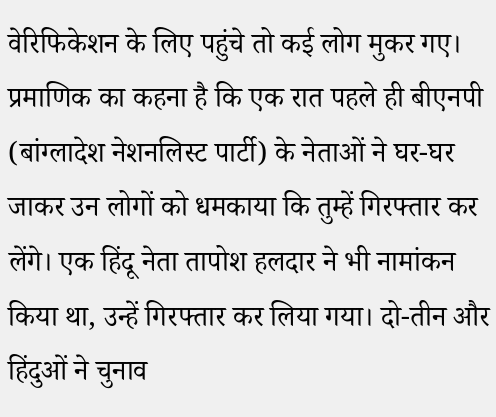वेरिफिकेशन के लिए पहुंचे तो कई लोग मुकर गए। प्रमाणिक का कहना है कि एक रात पहले ही बीएनपी (बांग्लादेश नेशनलिस्ट पार्टी) के नेताओं ने घर-घर जाकर उन लोगों को धमकाया कि तुम्हें गिरफ्तार कर लेंगे। एक हिंदू नेता तापोश हलदार ने भी नामांकन किया था, उन्हें गिरफ्तार कर लिया गया। दो-तीन और हिंदुओं ने चुनाव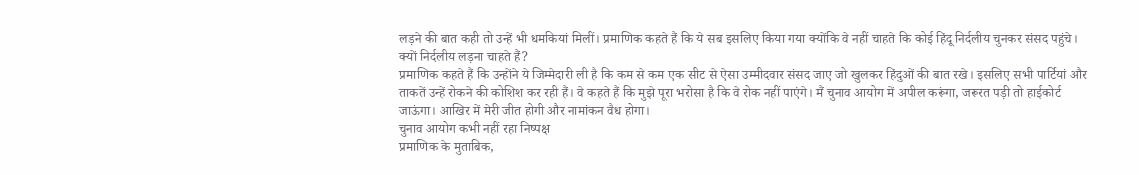लड़ने की बात कही तो उन्हें भी धमकियां मिलीं। प्रमाणिक कहते हैं कि ये सब इसलिए किया गया क्योंकि वे नहीं चाहते कि कोई हिंदू निर्दलीय चुनकर संसद पहुंचे।
क्यों निर्दलीय लड़ना चाहते हैं?
प्रमाणिक कहते हैं कि उन्होंने ये जिम्मेदारी ली है कि कम से कम एक सीट से ऐसा उम्मीदवार संसद जाए जो खुलकर हिंदुओं की बात रखे। इसलिए सभी पार्टियां और ताकतें उन्हें रोकने की कोशिश कर रही हैं। वे कहते हैं कि मुझे पूरा भरोसा है कि वे रोक नहीं पाएंगे। मैं चुनाव आयोग में अपील करूंगा, जरूरत पड़ी तो हाईकोर्ट जाऊंगा। आखिर में मेरी जीत होगी और नामांकन वैध होगा।
चुनाव आयोग कभी नहीं रहा निष्पक्ष
प्रमाणिक के मुताबिक,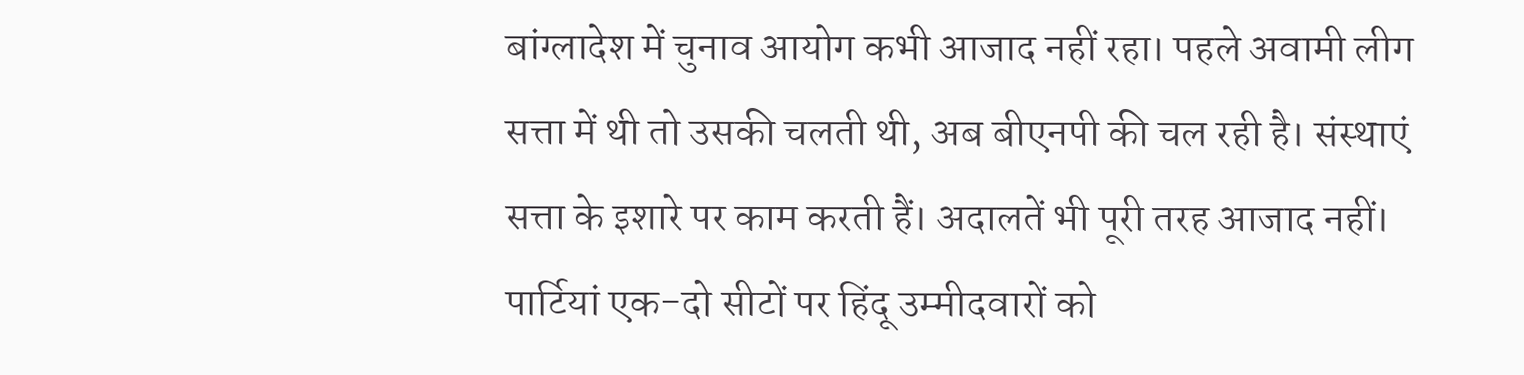बांग्लादेश में चुनाव आयोग कभी आजाद नहीं रहा। पहले अवामी लीग सत्ता में थी तो उसकी चलती थी, अब बीएनपी की चल रही है। संस्थाएं सत्ता के इशारे पर काम करती हैं। अदालतें भी पूरी तरह आजाद नहीं। पार्टियां एक-दो सीटों पर हिंदू उम्मीदवारों को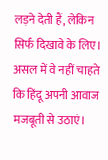लड़ने देती हैं, लेकिन सिर्फ दिखावे के लिए। असल में वे नहीं चाहते कि हिंदू अपनी आवाज मजबूती से उठाएं।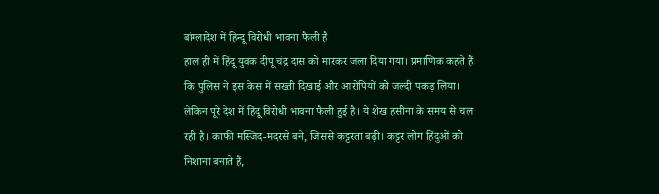बांग्लादेश में हिन्दू विरोधी भावना फैली है
हाल ही में हिंदू युवक दीपू चंद्र दास को मारकर जला दिया गया। प्रमाणिक कहते हैं कि पुलिस ने इस केस में सख्ती दिखाई और आरोपियों को जल्दी पकड़ लिया। लेकिन पूरे देश में हिंदू विरोधी भावना फैली हुई है। ये शेख हसीना के समय से चल रही है। काफी मस्जिद-मदरसे बने, जिससे कट्टरता बढ़ी। कट्टर लोग हिंदुओं को निशाना बनाते हैं,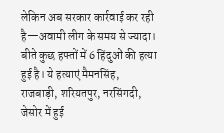लेकिन अब सरकार कार्रवाई कर रही है—अवामी लीग के समय से ज्यादा। बीते कुछ हफ्तों में 6 हिंदुओं की हत्या हुई है। ये हत्याएं मैमनसिंह, राजबाड़ी, शरियतपुर, नरसिंगदी, जेसोर में हुई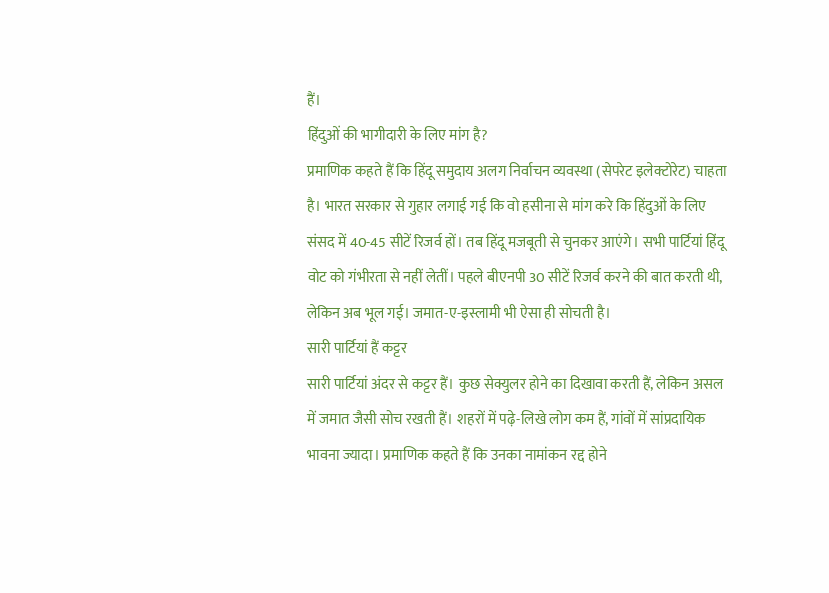हैं।
हिंदुओं की भागीदारी के लिए मांग है?
प्रमाणिक कहते हैं कि हिंदू समुदाय अलग निर्वाचन व्यवस्था (सेपरेट इलेक्टोरेट) चाहता है। भारत सरकार से गुहार लगाई गई कि वो हसीना से मांग करे कि हिंदुओं के लिए संसद में 40-45 सीटें रिजर्व हों। तब हिंदू मजबूती से चुनकर आएंगे। सभी पार्टियां हिंदू वोट को गंभीरता से नहीं लेतीं। पहले बीएनपी 30 सीटें रिजर्व करने की बात करती थी, लेकिन अब भूल गई। जमात-ए-इस्लामी भी ऐसा ही सोचती है।
सारी पार्टियां हैं कट्टर
सारी पार्टियां अंदर से कट्टर हैं। कुछ सेक्युलर होने का दिखावा करती हैं, लेकिन असल में जमात जैसी सोच रखती हैं। शहरों में पढ़े-लिखे लोग कम हैं, गांवों में सांप्रदायिक भावना ज्यादा। प्रमाणिक कहते हैं कि उनका नामांकन रद्द होने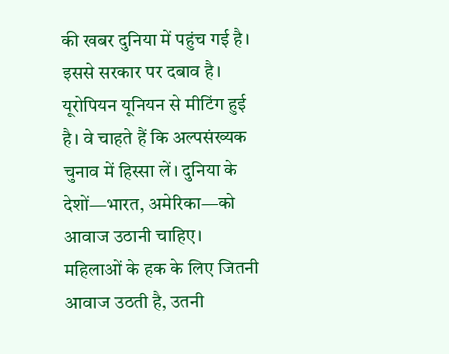की खबर दुनिया में पहुंच गई है। इससे सरकार पर दबाव है। यूरोपियन यूनियन से मीटिंग हुई है। वे चाहते हैं कि अल्पसंख्यक चुनाव में हिस्सा लें। दुनिया के देशों—भारत, अमेरिका—को आवाज उठानी चाहिए। महिलाओं के हक के लिए जितनी आवाज उठती है, उतनी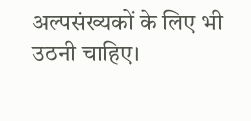अल्पसंख्यकों के लिए भी उठनी चाहिए।